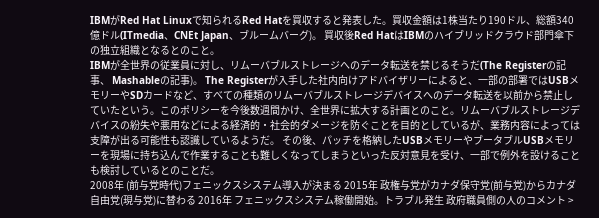IBMがRed Hat Linuxで知られるRed Hatを買収すると発表した。買収金額は1株当たり190ドル、総額340億ドル(ITmedia、CNEt Japan、ブルームバーグ)。 買収後Red HatはIBMのハイブリッドクラウド部門傘下の独立組織となるとのこと。
IBMが全世界の従業員に対し、リムーバブルストレージへのデータ転送を禁じるそうだ(The Registerの記事、 Mashableの記事)。 The Registerが入手した社内向けアドバイザリーによると、一部の部署ではUSBメモリーやSDカードなど、すべての種類のリムーバブルストレージデバイスへのデータ転送を以前から禁止していたという。このポリシーを今後数週間かけ、全世界に拡大する計画とのこと。リムーバブルストレージデバイスの紛失や悪用などによる経済的・社会的ダメージを防ぐことを目的としているが、業務内容によっては支障が出る可能性も認識しているようだ。 その後、パッチを格納したUSBメモリーやブータブルUSBメモリーを現場に持ち込んで作業することも難しくなってしまうといった反対意見を受け、一部で例外を設けることも検討しているとのことだ。
2008年 (前与党時代)フェニックスシステム導入が決まる 2015年 政権与党がカナダ保守党(前与党)からカナダ自由党(現与党)に替わる 2016年 フェニックスシステム稼働開始。トラブル発生 政府職員側の人のコメント >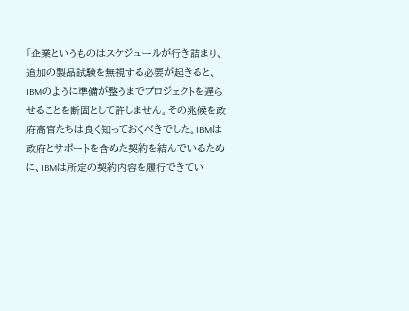「企業というものはスケジュールが行き詰まり、追加の製品試験を無視する必要が起きると、IBMのように準備が整うまでプロジェクトを遅らせることを断固として許しません。その兆候を政府高官たちは良く知っておくべきでした。IBMは政府とサポートを含めた契約を結んでいるために、IBMは所定の契約内容を履行できてい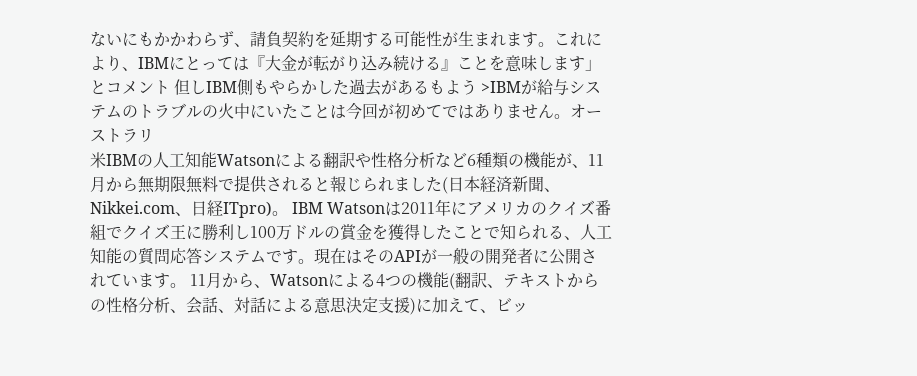ないにもかかわらず、請負契約を延期する可能性が生まれます。これにより、IBMにとっては『大金が転がり込み続ける』ことを意味します」とコメント 但しIBM側もやらかした過去があるもよう >IBMが給与システムのトラブルの火中にいたことは今回が初めてではありません。オーストラリ
米IBMの人工知能Watsonによる翻訳や性格分析など6種類の機能が、11月から無期限無料で提供されると報じられました(日本経済新聞、Nikkei.com、日経ITpro)。 IBM Watsonは2011年にアメリカのクイズ番組でクイズ王に勝利し100万ドルの賞金を獲得したことで知られる、人工知能の質問応答システムです。現在はそのAPIが一般の開発者に公開されています。 11月から、Watsonによる4つの機能(翻訳、テキストからの性格分析、会話、対話による意思決定支援)に加えて、ビッ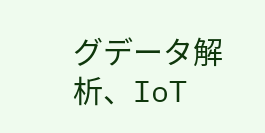グデータ解析、IoT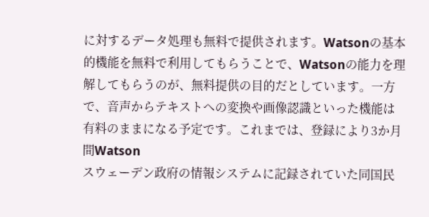に対するデータ処理も無料で提供されます。Watsonの基本的機能を無料で利用してもらうことで、Watsonの能力を理解してもらうのが、無料提供の目的だとしています。一方で、音声からテキストへの変換や画像認識といった機能は有料のままになる予定です。これまでは、登録により3か月間Watson
スウェーデン政府の情報システムに記録されていた同国民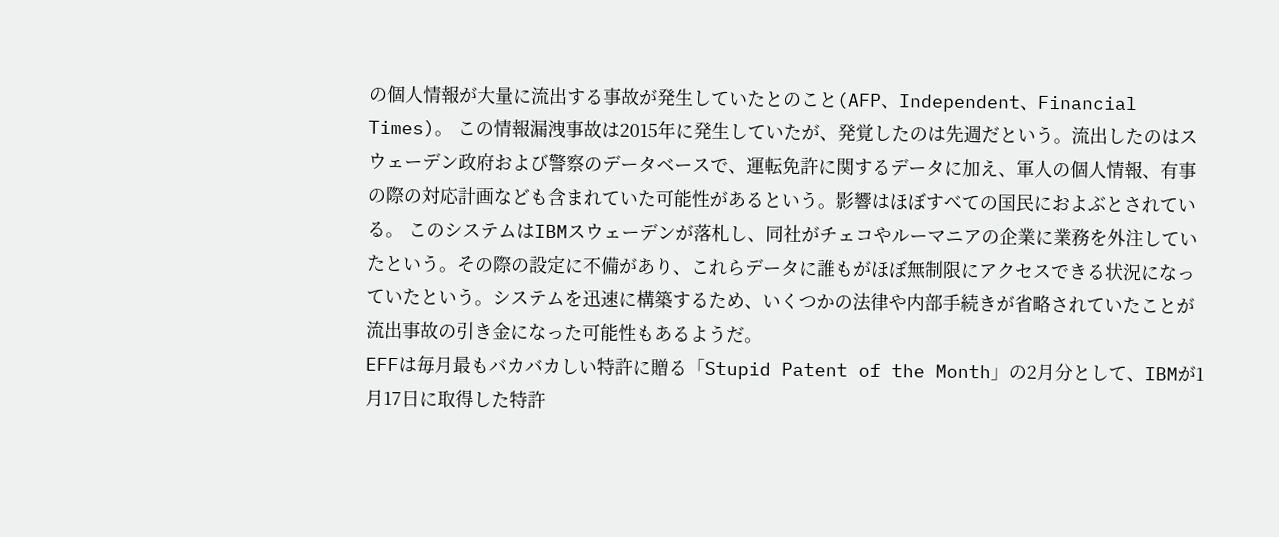の個人情報が大量に流出する事故が発生していたとのこと(AFP、Independent、Financial Times)。 この情報漏洩事故は2015年に発生していたが、発覚したのは先週だという。流出したのはスウェーデン政府および警察のデータベースで、運転免許に関するデータに加え、軍人の個人情報、有事の際の対応計画なども含まれていた可能性があるという。影響はほぼすべての国民におよぶとされている。 このシステムはIBMスウェーデンが落札し、同社がチェコやルーマニアの企業に業務を外注していたという。その際の設定に不備があり、これらデータに誰もがほぼ無制限にアクセスできる状況になっていたという。システムを迅速に構築するため、いくつかの法律や内部手続きが省略されていたことが流出事故の引き金になった可能性もあるようだ。
EFFは毎月最もバカバカしい特許に贈る「Stupid Patent of the Month」の2月分として、IBMが1月17日に取得した特許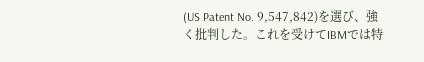(US Patent No. 9,547,842)を選び、強く批判した。これを受けてIBMでは特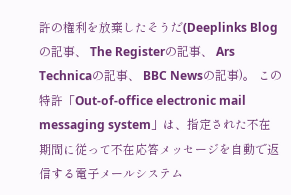許の権利を放棄したそうだ(Deeplinks Blogの記事、 The Registerの記事、 Ars Technicaの記事、 BBC Newsの記事)。 この特許「Out-of-office electronic mail messaging system」は、指定された不在期間に従って不在応答メッセージを自動で返信する電子メールシステム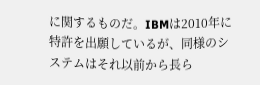に関するものだ。IBMは2010年に特許を出願しているが、同様のシステムはそれ以前から長ら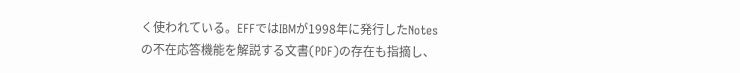く使われている。EFFではIBMが1998年に発行したNotesの不在応答機能を解説する文書(PDF)の存在も指摘し、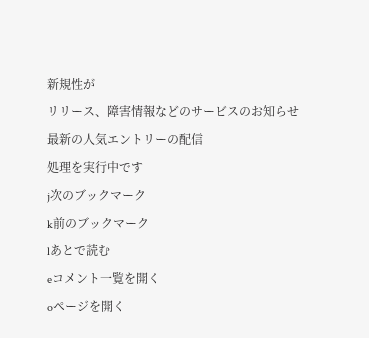新規性が
リリース、障害情報などのサービスのお知らせ
最新の人気エントリーの配信
処理を実行中です
j次のブックマーク
k前のブックマーク
lあとで読む
eコメント一覧を開く
oページを開く